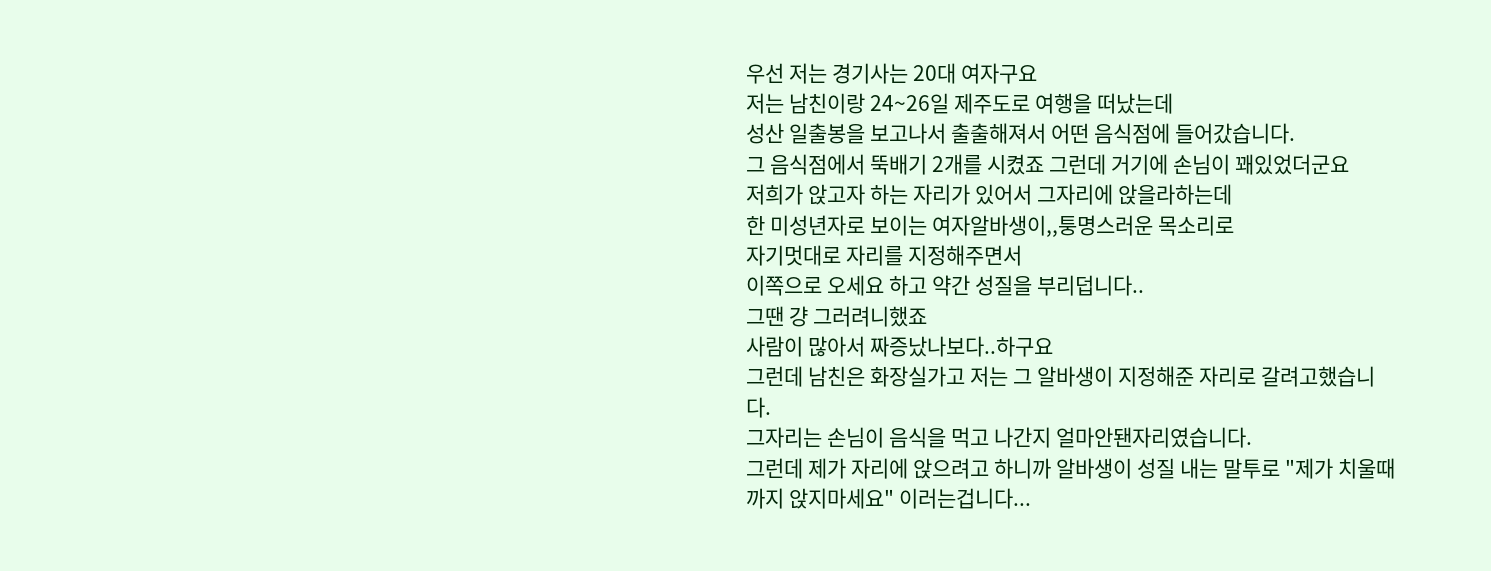우선 저는 경기사는 20대 여자구요
저는 남친이랑 24~26일 제주도로 여행을 떠났는데
성산 일출봉을 보고나서 출출해져서 어떤 음식점에 들어갔습니다.
그 음식점에서 뚝배기 2개를 시켰죠 그런데 거기에 손님이 꽤있었더군요
저희가 앉고자 하는 자리가 있어서 그자리에 앉을라하는데
한 미성년자로 보이는 여자알바생이,,퉁명스러운 목소리로
자기멋대로 자리를 지정해주면서
이쪽으로 오세요 하고 약간 성질을 부리덥니다..
그땐 걍 그러려니했죠
사람이 많아서 짜증났나보다..하구요
그런데 남친은 화장실가고 저는 그 알바생이 지정해준 자리로 갈려고했습니다.
그자리는 손님이 음식을 먹고 나간지 얼마안됀자리였습니다.
그런데 제가 자리에 앉으려고 하니까 알바생이 성질 내는 말투로 "제가 치울때까지 앉지마세요" 이러는겁니다...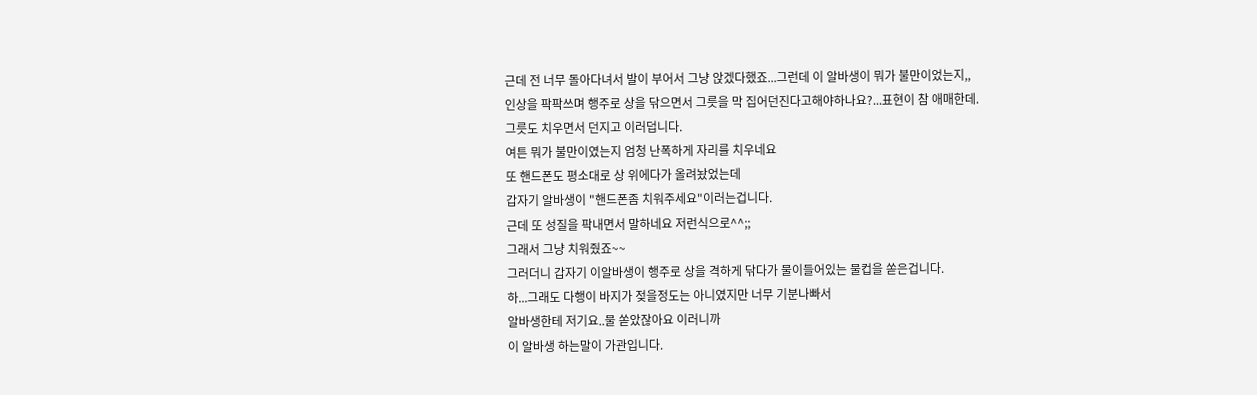근데 전 너무 돌아다녀서 발이 부어서 그냥 앉겠다했죠...그런데 이 알바생이 뭐가 불만이었는지,,
인상을 팍팍쓰며 행주로 상을 닦으면서 그릇을 막 집어던진다고해야하나요?...표현이 참 애매한데.
그릇도 치우면서 던지고 이러덥니다.
여튼 뭐가 불만이였는지 엄청 난폭하게 자리를 치우네요
또 핸드폰도 평소대로 상 위에다가 올려놨었는데
갑자기 알바생이 "핸드폰좀 치워주세요"이러는겁니다.
근데 또 성질을 팍내면서 말하네요 저런식으로^^;;
그래서 그냥 치워줬죠~~
그러더니 갑자기 이알바생이 행주로 상을 격하게 닦다가 물이들어있는 물컵을 쏟은겁니다.
하...그래도 다행이 바지가 젖을정도는 아니였지만 너무 기분나빠서
알바생한테 저기요..물 쏟았잖아요 이러니까
이 알바생 하는말이 가관입니다.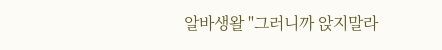알바생왈 "그러니까 앉지말라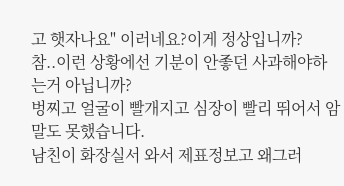고 햇자나요" 이러네요?이게 정상입니까?
참..이런 상황에선 기분이 안좋던 사과해야하는거 아닙니까?
벙찌고 얼굴이 빨개지고 심장이 빨리 뛰어서 암말도 못했습니다.
남친이 화장실서 와서 제표정보고 왜그러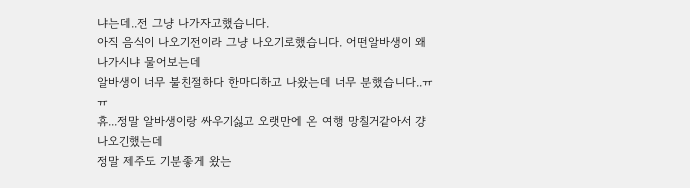냐는데..전 그냥 나가자고했습니다.
아직 음식이 나오기전이라 그냥 나오기로했습니다. 어떤알바생이 왜나가시냐 물어보는데
알바생이 너무 불친절하다 한마디하고 나왔는데 너무 분했습니다..ㅠㅠ
휴...정말 알바생이랑 싸우기싫고 오랫만에 온 여행 망칠거같아서 걍 나오긴했는데
정말 제주도 기분좋게 왔는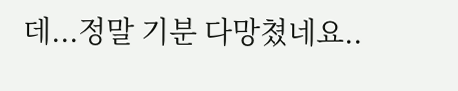데...정말 기분 다망쳤네요..